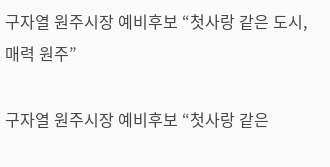구자열 원주시장 예비후보 “첫사랑 같은 도시, 매력 원주”

구자열 원주시장 예비후보 “첫사랑 같은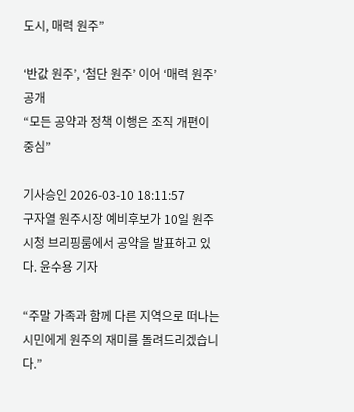도시, 매력 원주”

‘반값 원주’, ‘첨단 원주’ 이어 ‘매력 원주’ 공개
“모든 공약과 정책 이행은 조직 개편이 중심”

기사승인 2026-03-10 18:11:57
구자열 원주시장 예비후보가 10일 원주시청 브리핑룸에서 공약을 발표하고 있다. 윤수용 기자

“주말 가족과 함께 다른 지역으로 떠나는 시민에게 원주의 재미를 돌려드리겠습니다.”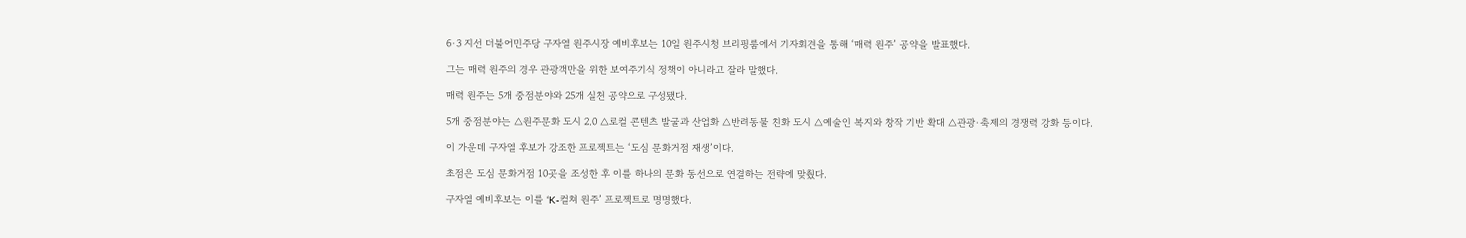6·3 지선 더불어민주당 구자열 원주시장 예비후보는 10일 원주시청 브리핑룸에서 기자회견을 통해 ‘매력 원주’ 공약을 발표했다.

그는 매력 원주의 경우 관광객만을 위한 보여주기식 정책이 아니라고 잘라 말했다.

매력 원주는 5개 중점분야와 25개 실천 공약으로 구성됐다.

5개 중점분야는 △원주문화 도시 2.0 △로컬 콘텐츠 발굴과 산업화 △반려동물 친화 도시 △예술인 복지와 창작 기반 확대 △관광·축제의 경쟁력 강화 등이다.

이 가운데 구자열 후보가 강조한 프로젝트는 ‘도심 문화거점 재생’이다.

초점은 도심 문화거점 10곳을 조성한 후 이를 하나의 문화 동선으로 연결하는 전략에 맞췄다.

구자열 예비후보는 이를 ‘K-컬쳐 원주’ 프로젝트로 명명했다.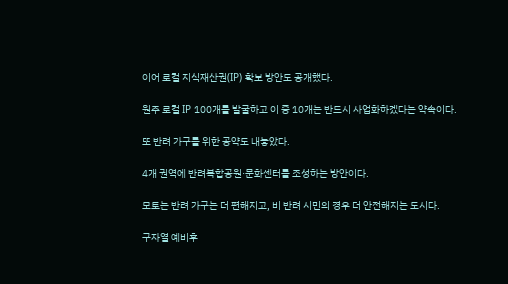이어 로컬 지식재산권(IP) 확보 방안도 공개했다.

원주 로컬 IP 100개를 발굴하고 이 중 10개는 반드시 사업화하겠다는 약속이다.

또 반려 가구를 위한 공약도 내놓았다.

4개 권역에 반려복합공원·문화센터를 조성하는 방안이다.

모토는 반려 가구는 더 편해지고, 비 반려 시민의 경우 더 안전해지는 도시다.

구자열 예비후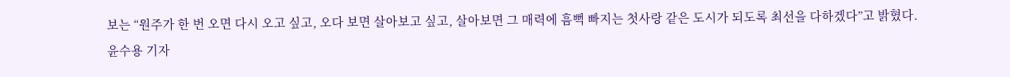보는 “원주가 한 번 오면 다시 오고 싶고, 오다 보면 살아보고 싶고, 살아보면 그 매력에 흠뻑 빠지는 첫사랑 같은 도시가 되도록 최선을 다하겠다”고 밝혔다.
윤수용 기자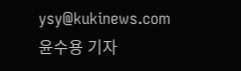ysy@kukinews.com
윤수용 기자